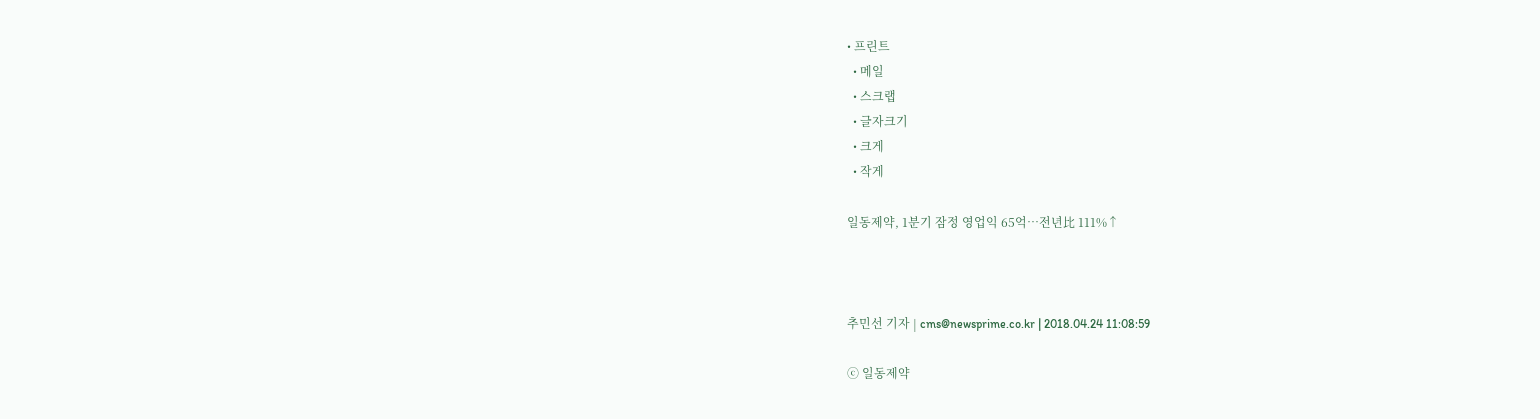• 프린트
  • 메일
  • 스크랩
  • 글자크기
  • 크게
  • 작게

일동제약, 1분기 잠정 영업익 65억…전년比 111%↑



추민선 기자 | cms@newsprime.co.kr | 2018.04.24 11:08:59

ⓒ 일동제약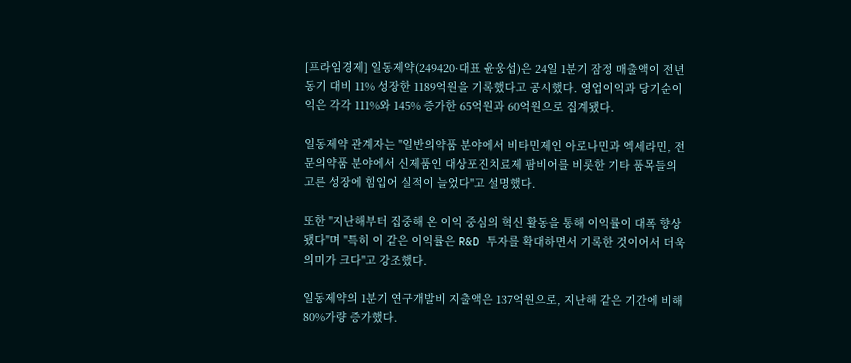[프라임경제] 일동제약(249420·대표 윤웅섭)은 24일 1분기 잠정 매출액이 전년 동기 대비 11% 성장한 1189억원을 기록했다고 공시했다. 영업이익과 당기순이익은 각각 111%와 145% 증가한 65억원과 60억원으로 집계됐다.

일동제약 관계자는 "일반의약품 분야에서 비타민제인 아로나민과 엑세라민, 전문의약품 분야에서 신제품인 대상포진치료제 팜비어를 비롯한 기타 품목들의 고른 성장에 힘입어 실적이 늘었다"고 설명했다.

또한 "지난해부터 집중해 온 이익 중심의 혁신 활동을 통해 이익률이 대폭 향상됐다"며 "특히 이 같은 이익률은 R&D 투자를 확대하면서 기록한 것이어서 더욱 의미가 크다"고 강조했다.

일동제약의 1분기 연구개발비 지출액은 137억원으로, 지난해 같은 기간에 비해 80%가량 증가했다.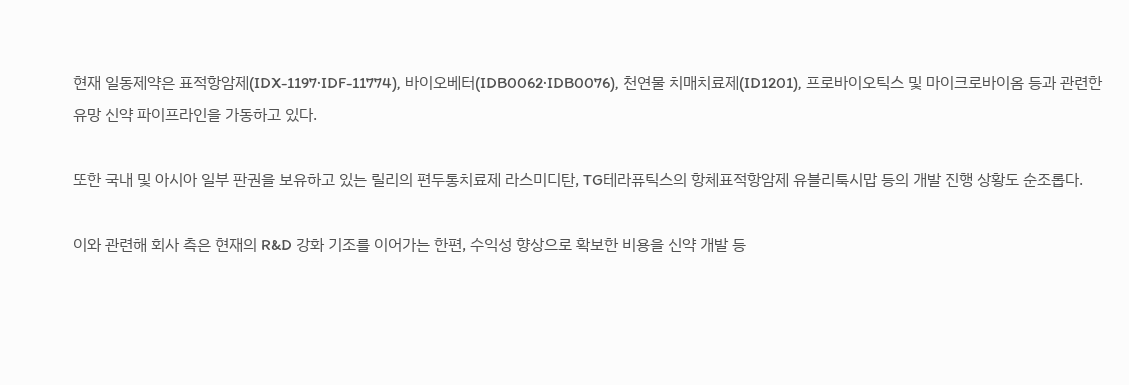현재 일동제약은 표적항암제(IDX-1197·IDF-11774), 바이오베터(IDB0062·IDB0076), 천연물 치매치료제(ID1201), 프로바이오틱스 및 마이크로바이옴 등과 관련한 유망 신약 파이프라인을 가동하고 있다.

또한 국내 및 아시아 일부 판권을 보유하고 있는 릴리의 편두통치료제 라스미디탄, TG테라퓨틱스의 항체표적항암제 유블리툭시맙 등의 개발 진행 상황도 순조롭다.

이와 관련해 회사 측은 현재의 R&D 강화 기조를 이어가는 한편, 수익성 향상으로 확보한 비용을 신약 개발 등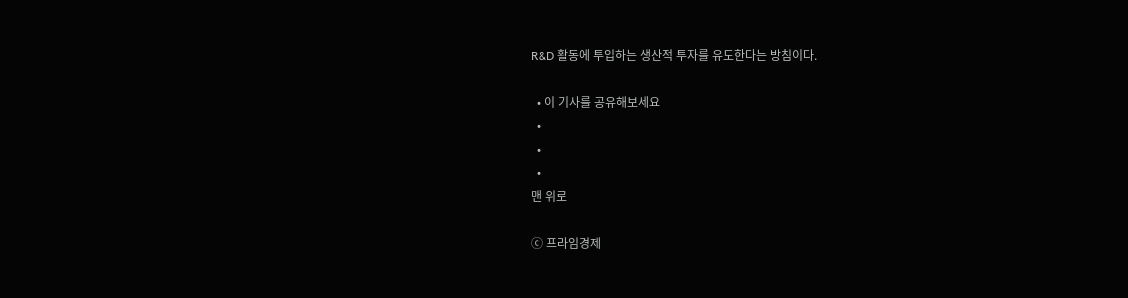R&D 활동에 투입하는 생산적 투자를 유도한다는 방침이다.

  • 이 기사를 공유해보세요
  •
  •
  •
맨 위로

ⓒ 프라임경제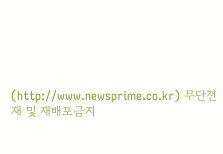(http://www.newsprime.co.kr) 무단전재 및 재배포금지